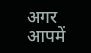अगर आपमें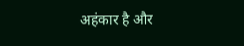अहंकार है और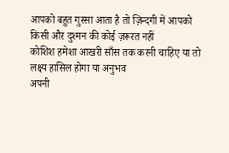आपको बहुत गुस्सा आता है तो ज़िन्दगी में आपको किसी और दुश्मन की कोई ज़रूरत नहीं
कोशिश हमेशा आखरी साँस तक करनी चाहिए या तो लक्ष्य हासिल होगा या अनुभव
अपनी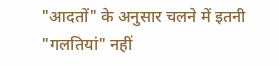"आदतों" के अनुसार चलने में इतनी "गलतियां" नहीं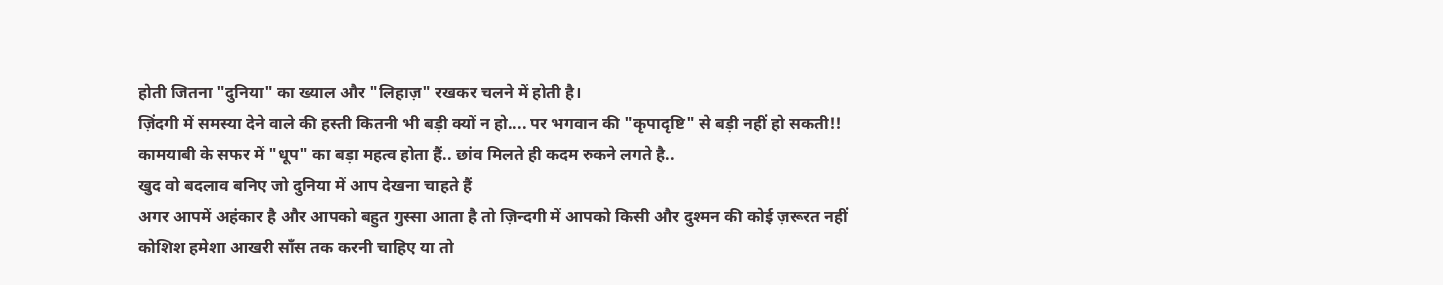होती जितना "दुनिया" का ख्याल और "लिहाज़" रखकर चलने में होती है।
ज़िंदगी में समस्या देने वाले की हस्ती कितनी भी बड़ी क्यों न हो.... पर भगवान की "कृपादृष्टि" से बड़ी नहीं हो सकती!!
कामयाबी के सफर में "धूप" का बड़ा महत्व होता हैं.. छांव मिलते ही कदम रुकने लगते है..
खुद वो बदलाव बनिए जो दुनिया में आप देखना चाहते हैं
अगर आपमें अहंकार है और आपको बहुत गुस्सा आता है तो ज़िन्दगी में आपको किसी और दुश्मन की कोई ज़रूरत नहीं
कोशिश हमेशा आखरी साँस तक करनी चाहिए या तो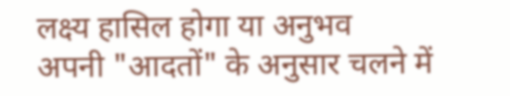लक्ष्य हासिल होगा या अनुभव
अपनी "आदतों" के अनुसार चलने में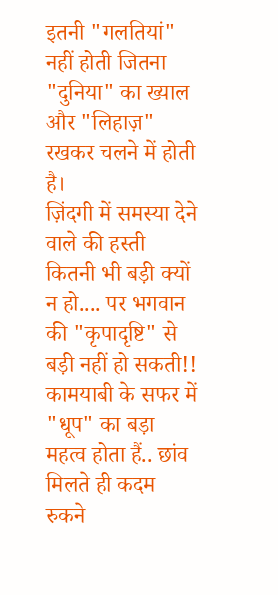इतनी "गलतियां" नहीं होती जितना "दुनिया" का ख्याल और "लिहाज़" रखकर चलने में होती है।
ज़िंदगी में समस्या देने वाले की हस्ती कितनी भी बड़ी क्यों न हो.... पर भगवान की "कृपादृष्टि" से बड़ी नहीं हो सकती!!
कामयाबी के सफर में "धूप" का बड़ा महत्व होता हैं.. छांव मिलते ही कदम रुकने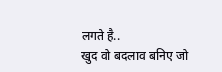लगते है..
खुद वो बदलाव बनिए जो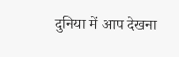दुनिया में आप देखना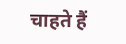चाहते हैं